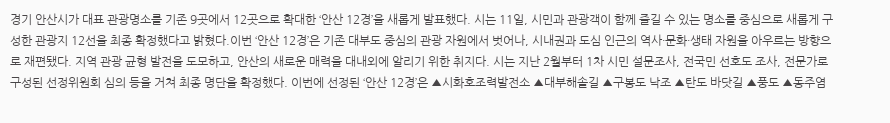경기 안산시가 대표 관광명소를 기존 9곳에서 12곳으로 확대한 ‘안산 12경’을 새롭게 발표했다. 시는 11일, 시민과 관광객이 함께 즐길 수 있는 명소를 중심으로 새롭게 구성한 관광지 12선을 최종 확정했다고 밝혔다.이번 ‘안산 12경’은 기존 대부도 중심의 관광 자원에서 벗어나, 시내권과 도심 인근의 역사·문화·생태 자원을 아우르는 방향으로 재편됐다. 지역 관광 균형 발전을 도모하고, 안산의 새로운 매력을 대내외에 알리기 위한 취지다. 시는 지난 2월부터 1차 시민 설문조사, 전국민 선호도 조사, 전문가로 구성된 선정위원회 심의 등을 거쳐 최종 명단을 확정했다. 이번에 선정된 ‘안산 12경’은 ▲시화호조력발전소 ▲대부해솔길 ▲구봉도 낙조 ▲탄도 바닷길 ▲풍도 ▲동주염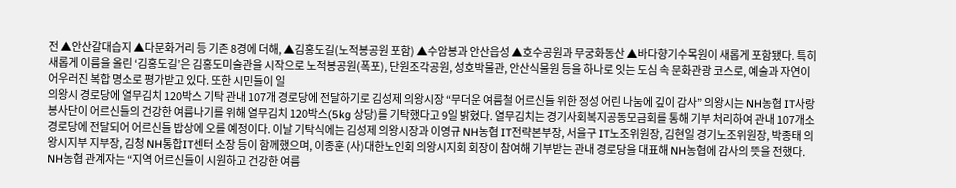전 ▲안산갈대습지 ▲다문화거리 등 기존 8경에 더해, ▲김홍도길(노적봉공원 포함) ▲수암봉과 안산읍성 ▲호수공원과 무궁화동산 ▲바다향기수목원이 새롭게 포함됐다. 특히 새롭게 이름을 올린 ‘김홍도길’은 김홍도미술관을 시작으로 노적봉공원(폭포), 단원조각공원, 성호박물관, 안산식물원 등을 하나로 잇는 도심 속 문화관광 코스로, 예술과 자연이 어우러진 복합 명소로 평가받고 있다. 또한 시민들이 일
의왕시 경로당에 열무김치 120박스 기탁 관내 107개 경로당에 전달하기로 김성제 의왕시장 “무더운 여름철 어르신들 위한 정성 어린 나눔에 깊이 감사” 의왕시는 NH농협 IT사랑봉사단이 어르신들의 건강한 여름나기를 위해 열무김치 120박스(5kg 상당)를 기탁했다고 9일 밝혔다. 열무김치는 경기사회복지공동모금회를 통해 기부 처리하여 관내 107개소 경로당에 전달되어 어르신들 밥상에 오를 예정이다. 이날 기탁식에는 김성제 의왕시장과 이영규 NH농협 IT전략본부장, 서을구 IT노조위원장, 김현일 경기노조위원장, 박종태 의왕시지부 지부장, 김청 NH통합IT센터 소장 등이 함께했으며, 이종훈 (사)대한노인회 의왕시지회 회장이 참여해 기부받는 관내 경로당을 대표해 NH농협에 감사의 뜻을 전했다. NH농협 관계자는 “지역 어르신들이 시원하고 건강한 여름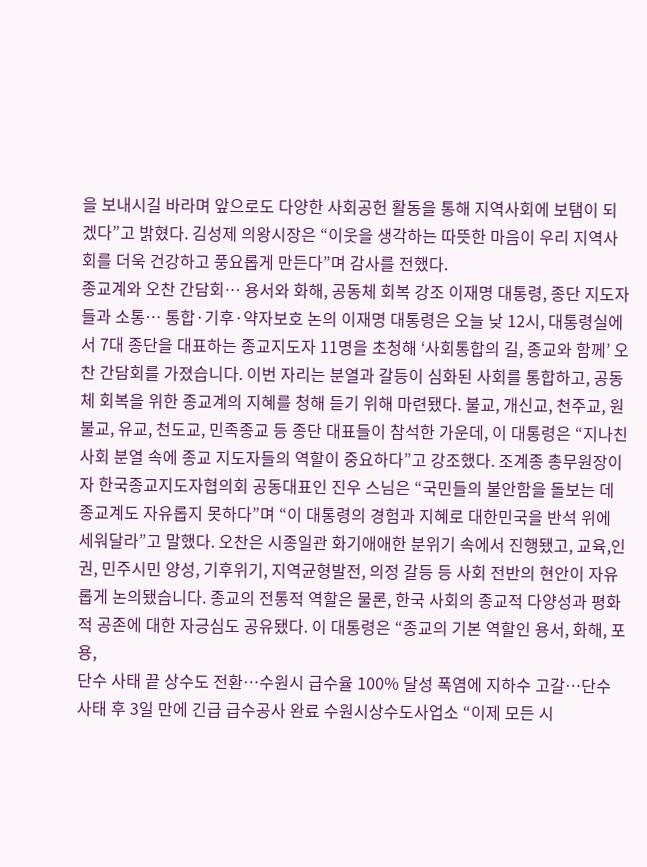을 보내시길 바라며 앞으로도 다양한 사회공헌 활동을 통해 지역사회에 보탬이 되겠다”고 밝혔다. 김성제 의왕시장은 “이웃을 생각하는 따뜻한 마음이 우리 지역사회를 더욱 건강하고 풍요롭게 만든다”며 감사를 전했다.
종교계와 오찬 간담회… 용서와 화해, 공동체 회복 강조 이재명 대통령, 종단 지도자들과 소통… 통합·기후·약자보호 논의 이재명 대통령은 오늘 낮 12시, 대통령실에서 7대 종단을 대표하는 종교지도자 11명을 초청해 ‘사회통합의 길, 종교와 함께’ 오찬 간담회를 가졌습니다. 이번 자리는 분열과 갈등이 심화된 사회를 통합하고, 공동체 회복을 위한 종교계의 지혜를 청해 듣기 위해 마련됐다. 불교, 개신교, 천주교, 원불교, 유교, 천도교, 민족종교 등 종단 대표들이 참석한 가운데, 이 대통령은 “지나친 사회 분열 속에 종교 지도자들의 역할이 중요하다”고 강조했다. 조계종 총무원장이자 한국종교지도자협의회 공동대표인 진우 스님은 “국민들의 불안함을 돌보는 데 종교계도 자유롭지 못하다”며 “이 대통령의 경험과 지혜로 대한민국을 반석 위에 세워달라”고 말했다. 오찬은 시종일관 화기애애한 분위기 속에서 진행됐고, 교육,인권, 민주시민 양성, 기후위기, 지역균형발전, 의정 갈등 등 사회 전반의 현안이 자유롭게 논의됐습니다. 종교의 전통적 역할은 물론, 한국 사회의 종교적 다양성과 평화적 공존에 대한 자긍심도 공유됐다. 이 대통령은 “종교의 기본 역할인 용서, 화해, 포용,
단수 사태 끝 상수도 전환…수원시 급수율 100% 달성 폭염에 지하수 고갈…단수 사태 후 3일 만에 긴급 급수공사 완료 수원시상수도사업소 “이제 모든 시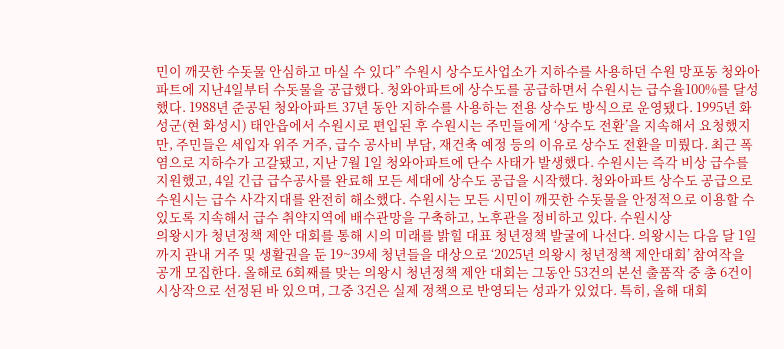민이 깨끗한 수돗물 안심하고 마실 수 있다” 수원시 상수도사업소가 지하수를 사용하던 수원 망포동 청와아파트에 지난4일부터 수돗물을 공급했다. 청와아파트에 상수도를 공급하면서 수원시는 급수율100%를 달성했다. 1988년 준공된 청와아파트 37년 동안 지하수를 사용하는 전용 상수도 방식으로 운영됐다. 1995년 화성군(현 화성시) 태안읍에서 수원시로 편입된 후 수원시는 주민들에게 ‘상수도 전환’을 지속해서 요청했지만, 주민들은 세입자 위주 거주, 급수 공사비 부담, 재건축 예정 등의 이유로 상수도 전환을 미뤘다. 최근 폭염으로 지하수가 고갈됐고, 지난 7월 1일 청와아파트에 단수 사태가 발생했다. 수원시는 즉각 비상 급수를 지원했고, 4일 긴급 급수공사를 완료해 모든 세대에 상수도 공급을 시작했다. 청와아파트 상수도 공급으로 수원시는 급수 사각지대를 완전히 해소했다. 수원시는 모든 시민이 깨끗한 수돗물을 안정적으로 이용할 수 있도록 지속해서 급수 취약지역에 배수관망을 구축하고, 노후관을 정비하고 있다. 수원시상
의왕시가 청년정책 제안 대회를 통해 시의 미래를 밝힐 대표 청년정책 발굴에 나선다. 의왕시는 다음 달 1일까지 관내 거주 및 생활권을 둔 19~39세 청년들을 대상으로 ‘2025년 의왕시 청년정책 제안대회’ 참여작을 공개 모집한다. 올해로 6회째를 맞는 의왕시 청년정책 제안 대회는 그동안 53건의 본선 출품작 중 총 6건이 시상작으로 선정된 바 있으며, 그중 3건은 실제 정책으로 반영되는 성과가 있었다. 특히, 올해 대회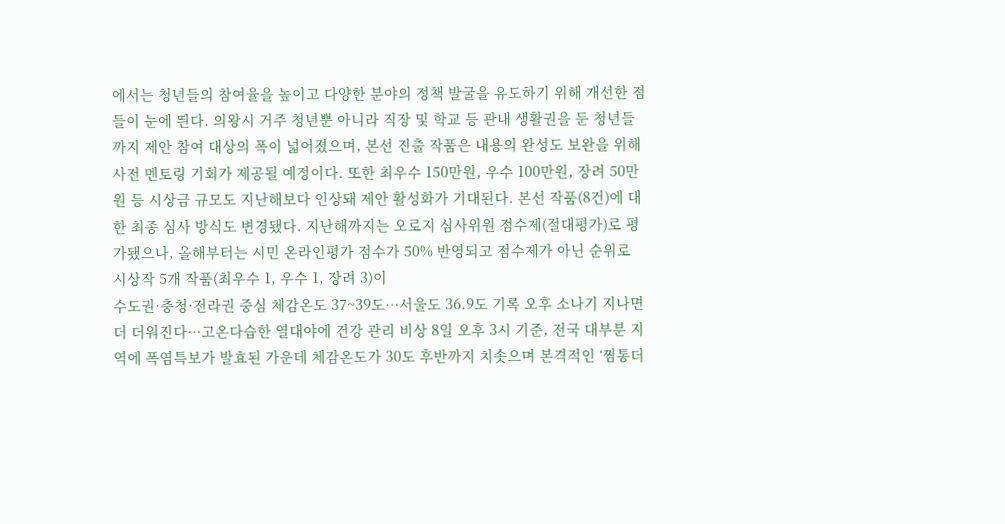에서는 청년들의 참여율을 높이고 다양한 분야의 정책 발굴을 유도하기 위해 개선한 점들이 눈에 띈다. 의왕시 거주 청년뿐 아니라 직장 및 학교 등 관내 생활권을 둔 청년들까지 제안 참여 대상의 폭이 넓어졌으며, 본선 진출 작품은 내용의 완성도 보완을 위해 사전 멘토링 기회가 제공될 예정이다. 또한 최우수 150만원, 우수 100만원, 장려 50만원 등 시상금 규모도 지난해보다 인상돼 제안 활성화가 기대된다. 본선 작품(8건)에 대한 최종 심사 방식도 변경됐다. 지난해까지는 오로지 심사위원 점수제(절대평가)로 평가됐으나, 올해부터는 시민 온라인평가 점수가 50% 반영되고 점수제가 아닌 순위로 시상작 5개 작품(최우수 1, 우수 1, 장려 3)이
수도권·충청·전라권 중심 체감온도 37~39도…서울도 36.9도 기록 오후 소나기 지나면 더 더워진다…고온다습한 열대야에 건강 관리 비상 8일 오후 3시 기준, 전국 대부분 지역에 폭염특보가 발효된 가운데 체감온도가 30도 후반까지 치솟으며 본격적인 ‘찜통더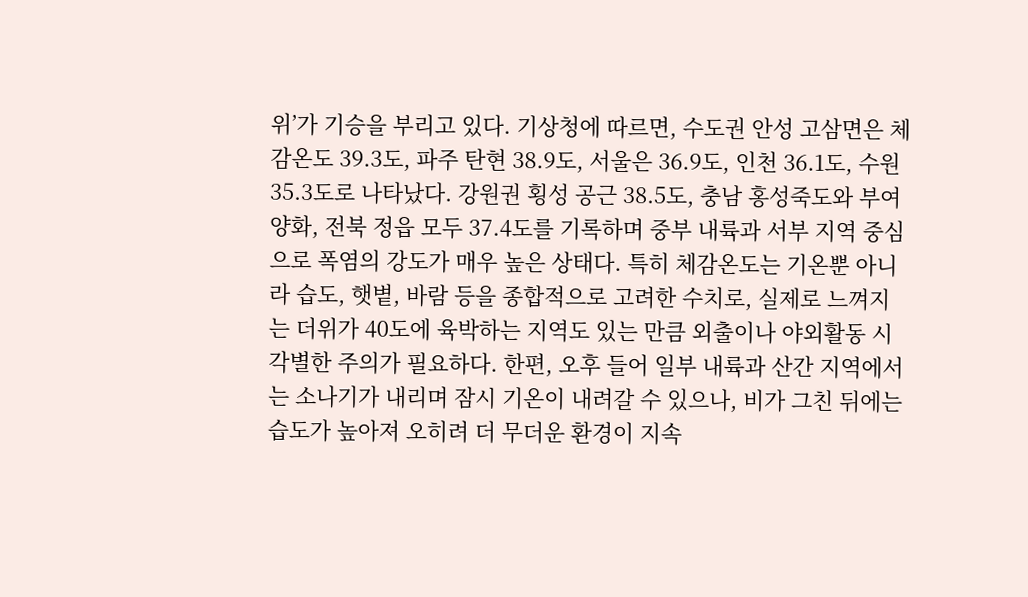위’가 기승을 부리고 있다. 기상청에 따르면, 수도권 안성 고삼면은 체감온도 39.3도, 파주 탄현 38.9도, 서울은 36.9도, 인천 36.1도, 수원 35.3도로 나타났다. 강원권 횡성 공근 38.5도, 충남 홍성죽도와 부여 양화, 전북 정읍 모두 37.4도를 기록하며 중부 내륙과 서부 지역 중심으로 폭염의 강도가 매우 높은 상태다. 특히 체감온도는 기온뿐 아니라 습도, 햇볕, 바람 등을 종합적으로 고려한 수치로, 실제로 느껴지는 더위가 40도에 육박하는 지역도 있는 만큼 외출이나 야외활동 시 각별한 주의가 필요하다. 한편, 오후 들어 일부 내륙과 산간 지역에서는 소나기가 내리며 잠시 기온이 내려갈 수 있으나, 비가 그친 뒤에는 습도가 높아져 오히려 더 무더운 환경이 지속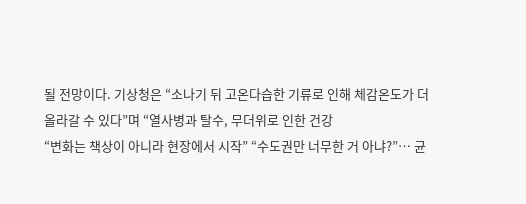될 전망이다. 기상청은 “소나기 뒤 고온다습한 기류로 인해 체감온도가 더 올라갈 수 있다”며 “열사병과 탈수, 무더위로 인한 건강
“변화는 책상이 아니라 현장에서 시작” “수도권만 너무한 거 아냐?”… 균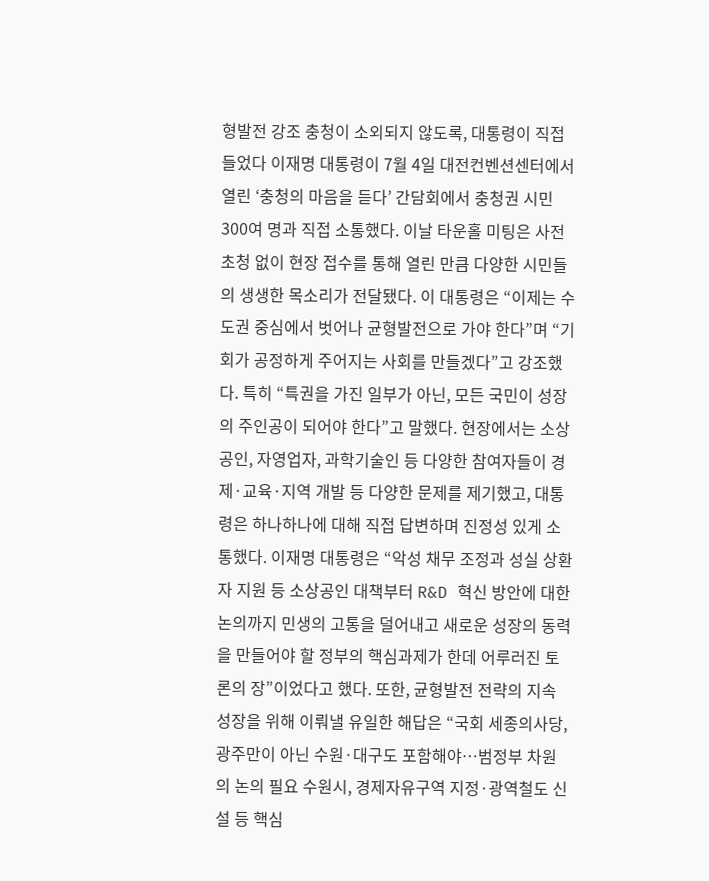형발전 강조 충청이 소외되지 않도록, 대통령이 직접 들었다 이재명 대통령이 7월 4일 대전컨벤션센터에서 열린 ‘충청의 마음을 듣다’ 간담회에서 충청권 시민 300여 명과 직접 소통했다. 이날 타운홀 미팅은 사전 초청 없이 현장 접수를 통해 열린 만큼 다양한 시민들의 생생한 목소리가 전달됐다. 이 대통령은 “이제는 수도권 중심에서 벗어나 균형발전으로 가야 한다”며 “기회가 공정하게 주어지는 사회를 만들겠다”고 강조했다. 특히 “특권을 가진 일부가 아닌, 모든 국민이 성장의 주인공이 되어야 한다”고 말했다. 현장에서는 소상공인, 자영업자, 과학기술인 등 다양한 참여자들이 경제·교육·지역 개발 등 다양한 문제를 제기했고, 대통령은 하나하나에 대해 직접 답변하며 진정성 있게 소통했다. 이재명 대통령은 “악성 채무 조정과 성실 상환자 지원 등 소상공인 대책부터 R&D 혁신 방안에 대한 논의까지 민생의 고통을 덜어내고 새로운 성장의 동력을 만들어야 할 정부의 핵심과제가 한데 어루러진 토론의 장”이었다고 했다. 또한, 균형발전 전략의 지속 성장을 위해 이뤄낼 유일한 해답은 “국회 세종의사당,
광주만이 아닌 수원·대구도 포함해야…범정부 차원의 논의 필요 수원시, 경제자유구역 지정·광역철도 신설 등 핵심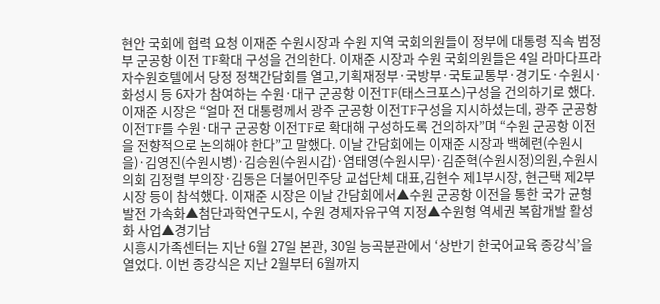현안 국회에 협력 요청 이재준 수원시장과 수원 지역 국회의원들이 정부에 대통령 직속 범정부 군공항 이전 TF확대 구성을 건의한다. 이재준 시장과 수원 국회의원들은 4일 라마다프라자수원호텔에서 당정 정책간담회를 열고,기획재정부·국방부·국토교통부·경기도·수원시·화성시 등 6자가 참여하는 수원·대구 군공항 이전TF(태스크포스)구성을 건의하기로 했다. 이재준 시장은 “얼마 전 대통령께서 광주 군공항 이전TF구성을 지시하셨는데, 광주 군공항 이전TF를 수원·대구 군공항 이전TF로 확대해 구성하도록 건의하자”며 “수원 군공항 이전을 전향적으로 논의해야 한다”고 말했다. 이날 간담회에는 이재준 시장과 백혜련(수원시을)·김영진(수원시병)·김승원(수원시갑)·염태영(수원시무)·김준혁(수원시정)의원,수원시의회 김정렬 부의장·김동은 더불어민주당 교섭단체 대표,김현수 제1부시장, 현근택 제2부시장 등이 참석했다. 이재준 시장은 이날 간담회에서▲수원 군공항 이전을 통한 국가 균형 발전 가속화▲첨단과학연구도시, 수원 경제자유구역 지정▲수원형 역세권 복합개발 활성화 사업▲경기남
시흥시가족센터는 지난 6월 27일 본관, 30일 능곡분관에서 ‘상반기 한국어교육 종강식’을 열었다. 이번 종강식은 지난 2월부터 6월까지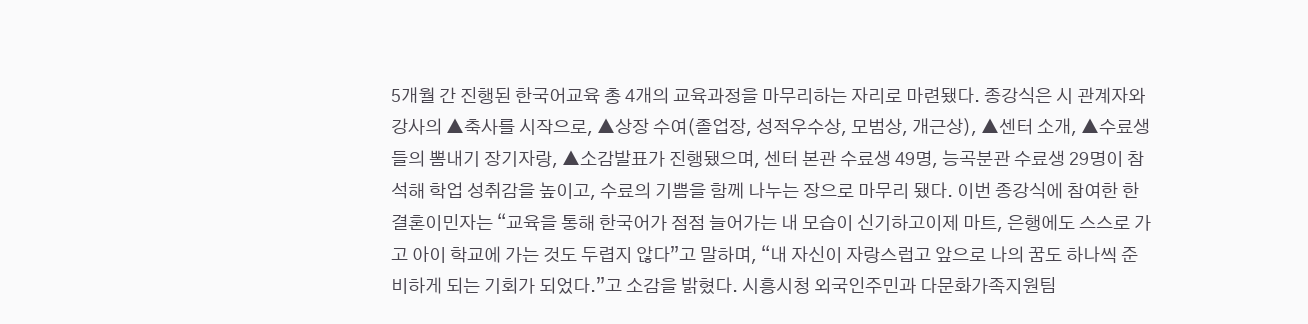5개월 간 진행된 한국어교육 총 4개의 교육과정을 마무리하는 자리로 마련됐다. 종강식은 시 관계자와 강사의 ▲축사를 시작으로, ▲상장 수여(졸업장, 성적우수상, 모범상, 개근상), ▲센터 소개, ▲수료생들의 뽐내기 장기자랑, ▲소감발표가 진행됐으며, 센터 본관 수료생 49명, 능곡분관 수료생 29명이 참석해 학업 성취감을 높이고, 수료의 기쁨을 함께 나누는 장으로 마무리 됐다. 이번 종강식에 참여한 한 결혼이민자는 “교육을 통해 한국어가 점점 늘어가는 내 모습이 신기하고이제 마트, 은행에도 스스로 가고 아이 학교에 가는 것도 두렵지 않다”고 말하며, “내 자신이 자랑스럽고 앞으로 나의 꿈도 하나씩 준비하게 되는 기회가 되었다.”고 소감을 밝혔다. 시흥시청 외국인주민과 다문화가족지원팀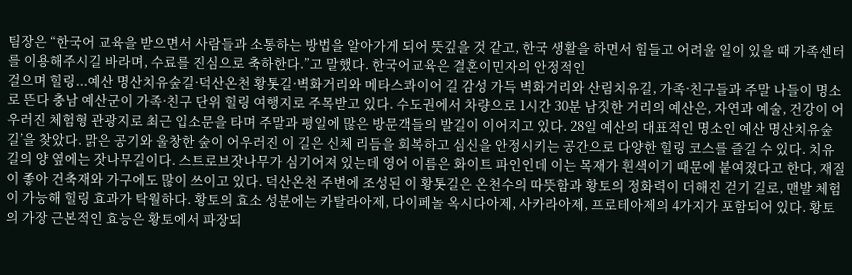팀장은 “한국어 교육을 받으면서 사람들과 소통하는 방법을 알아가게 되어 뜻깊을 것 같고, 한국 생활을 하면서 힘들고 어려울 일이 있을 때 가족센터를 이용해주시길 바라며, 수료를 진심으로 축하한다.”고 말했다. 한국어교육은 결혼이민자의 안정적인
걸으며 힐링...예산 명산치유숲길·덕산온천 황톳길·벽화거리와 메타스콰이어 길 감성 가득 벽화거리와 산림치유길, 가족·친구들과 주말 나들이 명소로 뜬다 충남 예산군이 가족·친구 단위 힐링 여행지로 주목받고 있다. 수도권에서 차량으로 1시간 30분 남짓한 거리의 예산은, 자연과 예술, 건강이 어우러진 체험형 관광지로 최근 입소문을 타며 주말과 평일에 많은 방문객들의 발길이 이어지고 있다. 28일 예산의 대표적인 명소인 예산 명산치유숲길’을 찾았다. 맑은 공기와 울창한 숲이 어우러진 이 길은 신체 리듬을 회복하고 심신을 안정시키는 공간으로 다양한 힐링 코스를 즐길 수 있다. 치유길의 양 옆에는 잣나무길이다. 스트로브잣나무가 심기어져 있는데 영어 이름은 화이트 파인인데 이는 목재가 흰색이기 때문에 붙여졌다고 한다, 재질이 좋아 건축재와 가구에도 많이 쓰이고 있다. 덕산온천 주변에 조성된 이 황톳길은 온천수의 따뜻함과 황토의 정화력이 더해진 걷기 길로, 맨발 체험이 가능해 힐링 효과가 탁월하다. 황토의 효소 성분에는 카탈라아제, 다이페놀 옥시다아제, 사카라아제, 프로테아제의 4가지가 포함되어 있다. 황토의 가장 근본적인 효능은 황토에서 파장되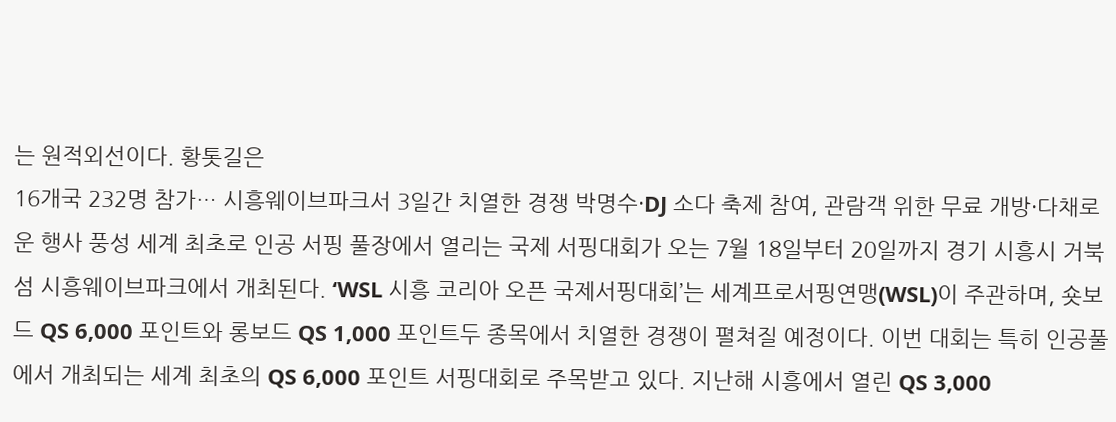는 원적외선이다. 황톳길은
16개국 232명 참가… 시흥웨이브파크서 3일간 치열한 경쟁 박명수·DJ 소다 축제 참여, 관람객 위한 무료 개방·다채로운 행사 풍성 세계 최초로 인공 서핑 풀장에서 열리는 국제 서핑대회가 오는 7월 18일부터 20일까지 경기 시흥시 거북섬 시흥웨이브파크에서 개최된다. ‘WSL 시흥 코리아 오픈 국제서핑대회’는 세계프로서핑연맹(WSL)이 주관하며, 숏보드 QS 6,000 포인트와 롱보드 QS 1,000 포인트두 종목에서 치열한 경쟁이 펼쳐질 예정이다. 이번 대회는 특히 인공풀에서 개최되는 세계 최초의 QS 6,000 포인트 서핑대회로 주목받고 있다. 지난해 시흥에서 열린 QS 3,000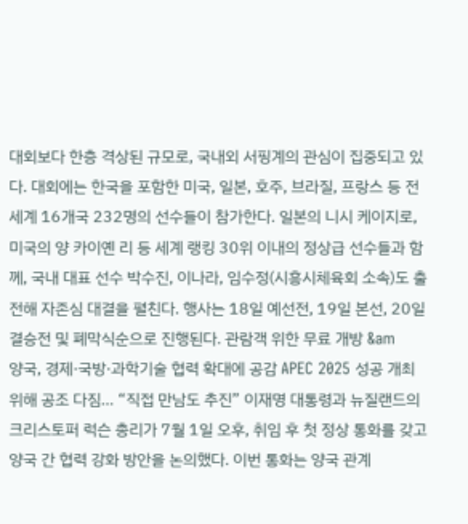대회보다 한층 격상된 규모로, 국내외 서핑계의 관심이 집중되고 있다. 대회에는 한국을 포함한 미국, 일본, 호주, 브라질, 프랑스 등 전 세계 16개국 232명의 선수들이 참가한다. 일본의 니시 케이지로, 미국의 양 카이옌 리 등 세계 랭킹 30위 이내의 정상급 선수들과 함께, 국내 대표 선수 박수진, 이나라, 임수정(시흥시체육회 소속)도 출전해 자존심 대결을 펼친다. 행사는 18일 예선전, 19일 본선, 20일 결승전 및 폐막식순으로 진행된다. 관람객 위한 무료 개방 &am
양국, 경제·국방·과학기술 협력 확대에 공감 APEC 2025 성공 개최 위해 공조 다짐… “직접 만남도 추진” 이재명 대통령과 뉴질랜드의 크리스토퍼 럭슨 총리가 7월 1일 오후, 취임 후 첫 정상 통화를 갖고 양국 간 협력 강화 방안을 논의했다. 이번 통화는 양국 관계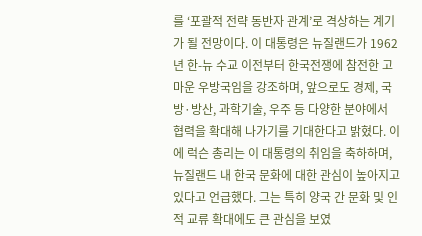를 ‘포괄적 전략 동반자 관계’로 격상하는 계기가 될 전망이다. 이 대통령은 뉴질랜드가 1962년 한-뉴 수교 이전부터 한국전쟁에 참전한 고마운 우방국임을 강조하며, 앞으로도 경제, 국방·방산, 과학기술, 우주 등 다양한 분야에서 협력을 확대해 나가기를 기대한다고 밝혔다. 이에 럭슨 총리는 이 대통령의 취임을 축하하며, 뉴질랜드 내 한국 문화에 대한 관심이 높아지고 있다고 언급했다. 그는 특히 양국 간 문화 및 인적 교류 확대에도 큰 관심을 보였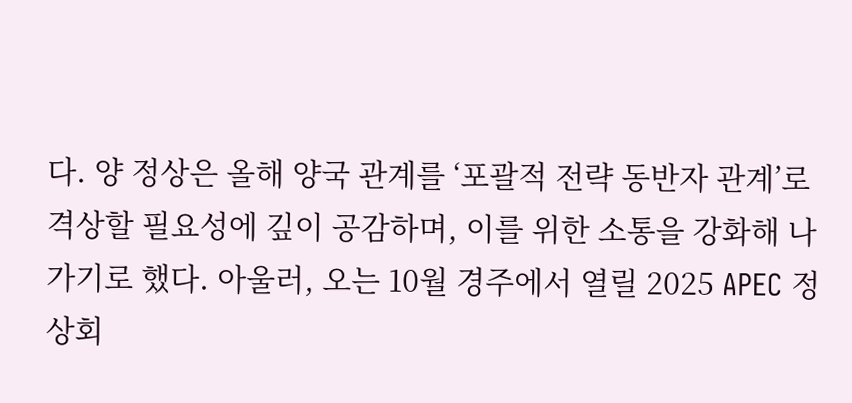다. 양 정상은 올해 양국 관계를 ‘포괄적 전략 동반자 관계’로 격상할 필요성에 깊이 공감하며, 이를 위한 소통을 강화해 나가기로 했다. 아울러, 오는 10월 경주에서 열릴 2025 APEC 정상회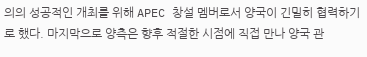의의 성공적인 개최를 위해 APEC 창설 멤버로서 양국이 긴밀히 협력하기로 했다. 마지막으로 양측은 향후 적절한 시점에 직접 만나 양국 관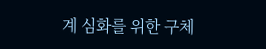계 심화를 위한 구체